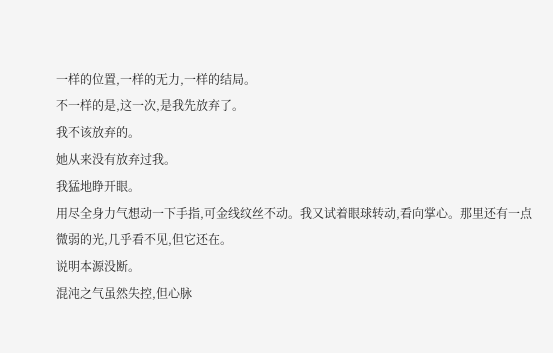一样的位置,一样的无力,一样的结局。
不一样的是,这一次,是我先放弃了。
我不该放弃的。
她从来没有放弃过我。
我猛地睁开眼。
用尽全身力气想动一下手指,可金线纹丝不动。我又试着眼球转动,看向掌心。那里还有一点微弱的光,几乎看不见,但它还在。
说明本源没断。
混沌之气虽然失控,但心脉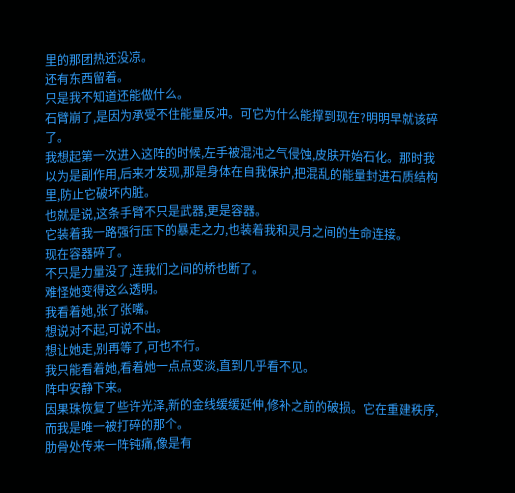里的那团热还没凉。
还有东西留着。
只是我不知道还能做什么。
石臂崩了,是因为承受不住能量反冲。可它为什么能撑到现在?明明早就该碎了。
我想起第一次进入这阵的时候,左手被混沌之气侵蚀,皮肤开始石化。那时我以为是副作用,后来才发现,那是身体在自我保护,把混乱的能量封进石质结构里,防止它破坏内脏。
也就是说,这条手臂不只是武器,更是容器。
它装着我一路强行压下的暴走之力,也装着我和灵月之间的生命连接。
现在容器碎了。
不只是力量没了,连我们之间的桥也断了。
难怪她变得这么透明。
我看着她,张了张嘴。
想说对不起,可说不出。
想让她走,别再等了,可也不行。
我只能看着她,看着她一点点变淡,直到几乎看不见。
阵中安静下来。
因果珠恢复了些许光泽,新的金线缓缓延伸,修补之前的破损。它在重建秩序,而我是唯一被打碎的那个。
肋骨处传来一阵钝痛,像是有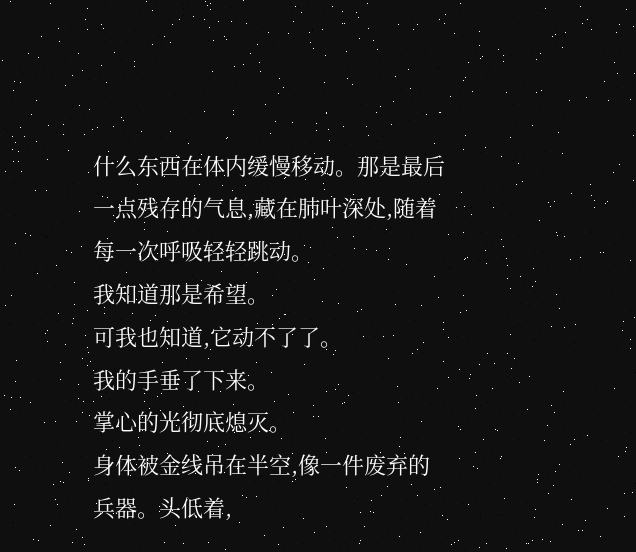什么东西在体内缓慢移动。那是最后一点残存的气息,藏在肺叶深处,随着每一次呼吸轻轻跳动。
我知道那是希望。
可我也知道,它动不了了。
我的手垂了下来。
掌心的光彻底熄灭。
身体被金线吊在半空,像一件废弃的兵器。头低着,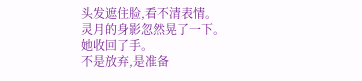头发遮住脸,看不清表情。
灵月的身影忽然晃了一下。
她收回了手。
不是放弃,是准备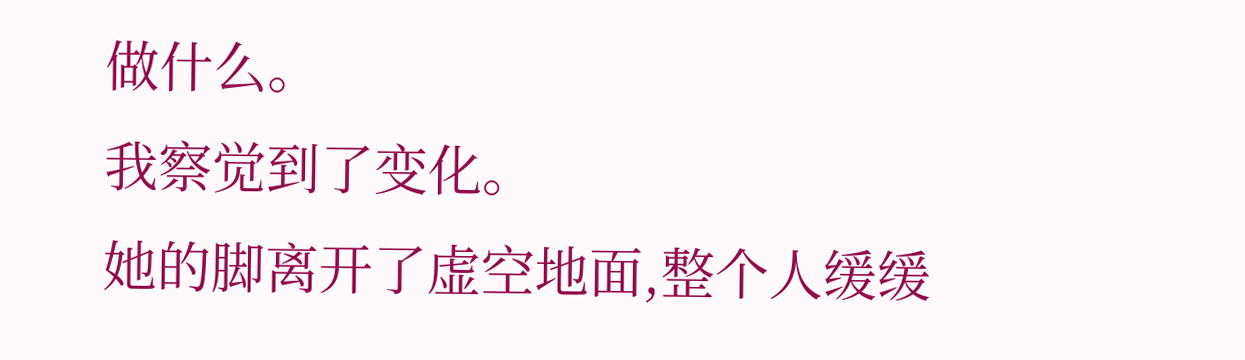做什么。
我察觉到了变化。
她的脚离开了虚空地面,整个人缓缓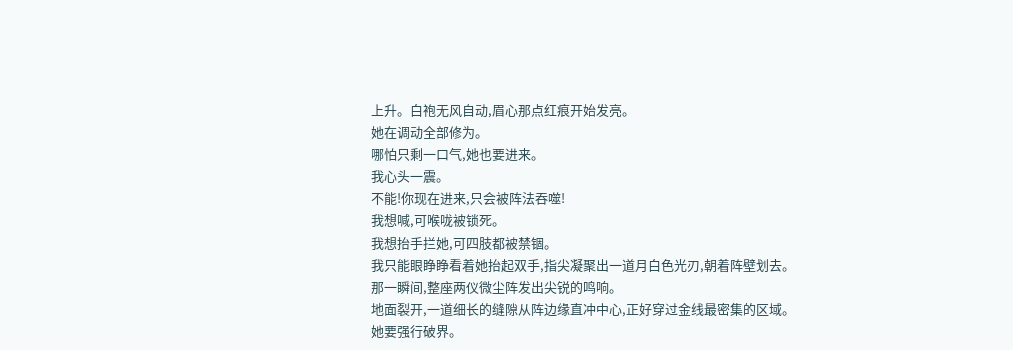上升。白袍无风自动,眉心那点红痕开始发亮。
她在调动全部修为。
哪怕只剩一口气,她也要进来。
我心头一震。
不能!你现在进来,只会被阵法吞噬!
我想喊,可喉咙被锁死。
我想抬手拦她,可四肢都被禁锢。
我只能眼睁睁看着她抬起双手,指尖凝聚出一道月白色光刃,朝着阵壁划去。
那一瞬间,整座两仪微尘阵发出尖锐的鸣响。
地面裂开,一道细长的缝隙从阵边缘直冲中心,正好穿过金线最密集的区域。
她要强行破界。